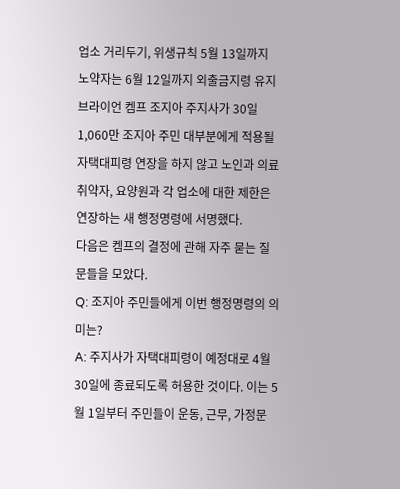업소 거리두기, 위생규칙 5월 13일까지
노약자는 6월 12일까지 외출금지령 유지
브라이언 켐프 조지아 주지사가 30일 1,060만 조지아 주민 대부분에게 적용될 자택대피령 연장을 하지 않고 노인과 의료 취약자, 요양원과 각 업소에 대한 제한은 연장하는 새 행정명령에 서명했다.
다음은 켐프의 결정에 관해 자주 묻는 질문들을 모았다.
Q: 조지아 주민들에게 이번 행정명령의 의미는?
A: 주지사가 자택대피령이 예정대로 4월 30일에 종료되도록 허용한 것이다. 이는 5월 1일부터 주민들이 운동, 근무, 가정문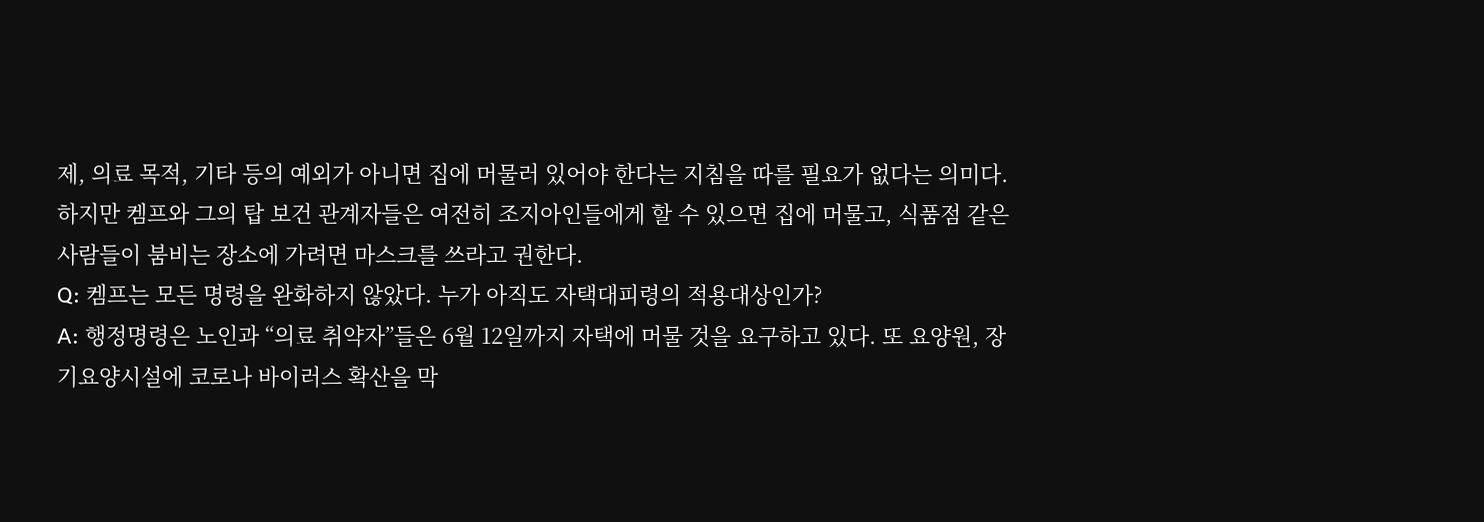제, 의료 목적, 기타 등의 예외가 아니면 집에 머물러 있어야 한다는 지침을 따를 필요가 없다는 의미다. 하지만 켐프와 그의 탑 보건 관계자들은 여전히 조지아인들에게 할 수 있으면 집에 머물고, 식품점 같은 사람들이 붐비는 장소에 가려면 마스크를 쓰라고 권한다.
Q: 켐프는 모든 명령을 완화하지 않았다. 누가 아직도 자택대피령의 적용대상인가?
A: 행정명령은 노인과 “의료 취약자”들은 6월 12일까지 자택에 머물 것을 요구하고 있다. 또 요양원, 장기요양시설에 코로나 바이러스 확산을 막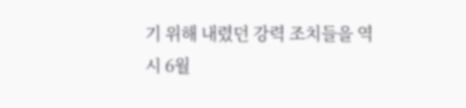기 위해 내렸던 강력 조치들을 역시 6월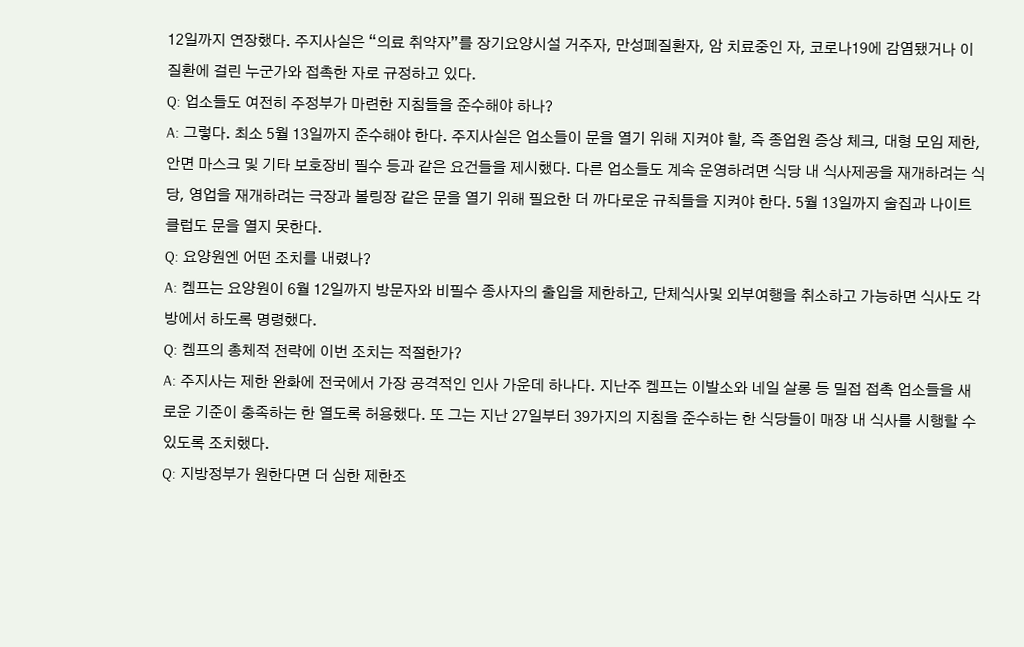12일까지 연장했다. 주지사실은 “의료 취약자”를 장기요양시설 거주자, 만성폐질환자, 암 치료중인 자, 코로나19에 감염됐거나 이 질환에 걸린 누군가와 접촉한 자로 규정하고 있다.
Q: 업소들도 여전히 주정부가 마련한 지침들을 준수해야 하나?
A: 그렇다. 최소 5월 13일까지 준수해야 한다. 주지사실은 업소들이 문을 열기 위해 지켜야 할, 즉 종업원 증상 체크, 대형 모임 제한, 안면 마스크 및 기타 보호장비 필수 등과 같은 요건들을 제시했다. 다른 업소들도 계속 운영하려면 식당 내 식사제공을 재개하려는 식당, 영업을 재개하려는 극장과 볼링장 같은 문을 열기 위해 필요한 더 까다로운 규칙들을 지켜야 한다. 5월 13일까지 술집과 나이트클럽도 문을 열지 못한다.
Q: 요양원엔 어떤 조치를 내렸나?
A: 켐프는 요양원이 6월 12일까지 방문자와 비필수 종사자의 출입을 제한하고, 단체식사및 외부여행을 취소하고 가능하면 식사도 각 방에서 하도록 명령했다.
Q: 켐프의 총체적 전략에 이번 조치는 적절한가?
A: 주지사는 제한 완화에 전국에서 가장 공격적인 인사 가운데 하나다. 지난주 켐프는 이발소와 네일 살롱 등 밀접 접촉 업소들을 새로운 기준이 충족하는 한 열도록 허용했다. 또 그는 지난 27일부터 39가지의 지침을 준수하는 한 식당들이 매장 내 식사를 시행할 수 있도록 조치했다.
Q: 지방정부가 원한다면 더 심한 제한조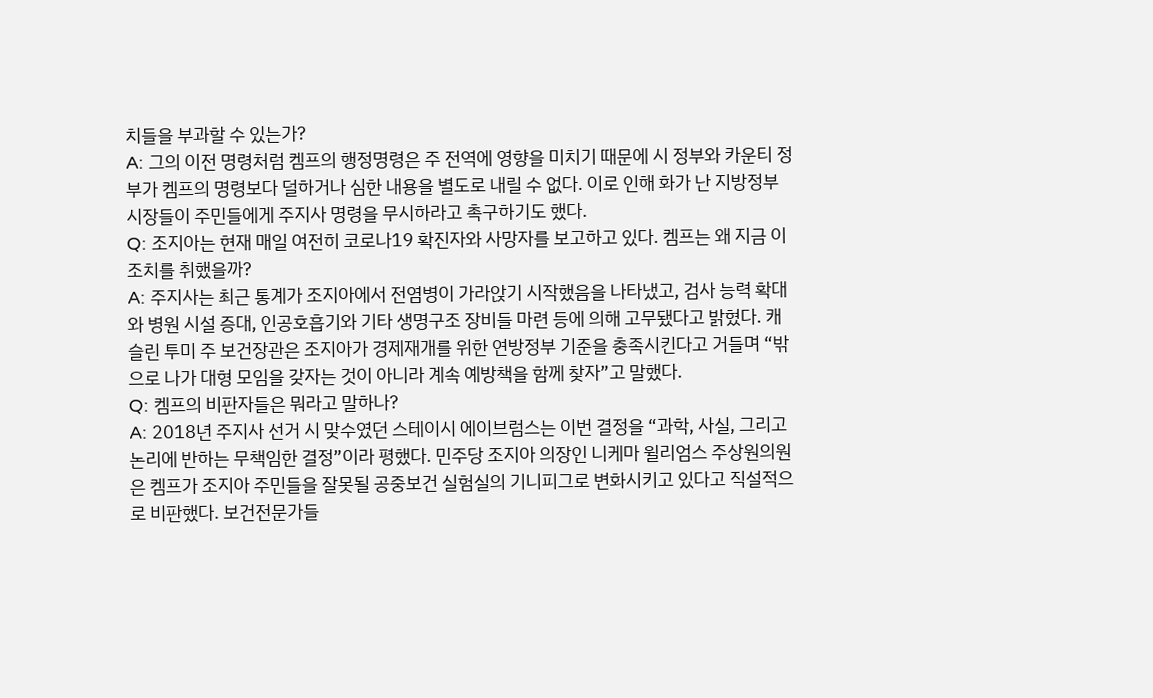치들을 부과할 수 있는가?
A: 그의 이전 명령처럼 켐프의 행정명령은 주 전역에 영향을 미치기 때문에 시 정부와 카운티 정부가 켐프의 명령보다 덜하거나 심한 내용을 별도로 내릴 수 없다. 이로 인해 화가 난 지방정부 시장들이 주민들에게 주지사 명령을 무시하라고 촉구하기도 했다.
Q: 조지아는 현재 매일 여전히 코로나19 확진자와 사망자를 보고하고 있다. 켐프는 왜 지금 이 조치를 취했을까?
A: 주지사는 최근 통계가 조지아에서 전염병이 가라앉기 시작했음을 나타냈고, 검사 능력 확대와 병원 시설 증대, 인공호흡기와 기타 생명구조 장비들 마련 등에 의해 고무됐다고 밝혔다. 캐슬린 투미 주 보건장관은 조지아가 경제재개를 위한 연방정부 기준을 충족시킨다고 거들며 “밖으로 나가 대형 모임을 갖자는 것이 아니라 계속 예방책을 함께 찾자”고 말했다.
Q: 켐프의 비판자들은 뭐라고 말하나?
A: 2018년 주지사 선거 시 맞수였던 스테이시 에이브럼스는 이번 결정을 “과학, 사실, 그리고 논리에 반하는 무책임한 결정”이라 평했다. 민주당 조지아 의장인 니케마 윌리엄스 주상원의원은 켐프가 조지아 주민들을 잘못될 공중보건 실험실의 기니피그로 변화시키고 있다고 직설적으로 비판했다. 보건전문가들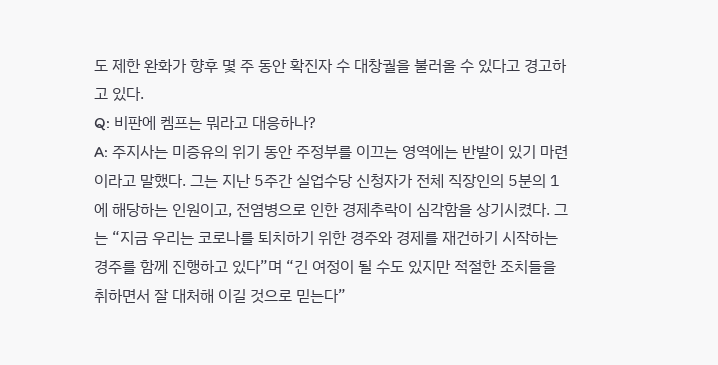도 제한 완화가 향후 몇 주 동안 확진자 수 대창궐을 불러올 수 있다고 경고하고 있다.
Q: 비판에 켐프는 뭐라고 대응하나?
A: 주지사는 미증유의 위기 동안 주정부를 이끄는 영역에는 반발이 있기 마련이라고 말했다. 그는 지난 5주간 실업수당 신청자가 전체 직장인의 5분의 1에 해당하는 인원이고, 전염병으로 인한 경제추락이 심각함을 상기시켰다. 그는 “지금 우리는 코로나를 퇴치하기 위한 경주와 경제를 재건하기 시작하는 경주를 함께 진행하고 있다”며 “긴 여정이 될 수도 있지만 적절한 조치들을 취하면서 잘 대처해 이길 것으로 믿는다”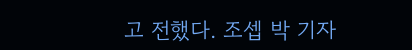고 전했다. 조셉 박 기자